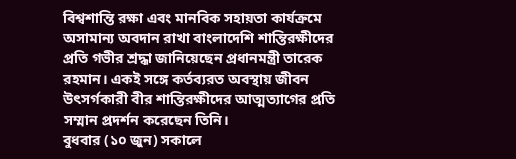বিশ্বশান্তি রক্ষা এবং মানবিক সহায়তা কার্যক্রমে অসামান্য অবদান রাখা বাংলাদেশি শান্তিরক্ষীদের প্রতি গভীর শ্রদ্ধা জানিয়েছেন প্রধানমন্ত্রী তারেক রহমান। একই সঙ্গে কর্তব্যরত অবস্থায় জীবন উৎসর্গকারী বীর শান্তিরক্ষীদের আত্মত্যাগের প্রতি সম্মান প্রদর্শন করেছেন তিনি।
বুধবার (১০ জুন) সকালে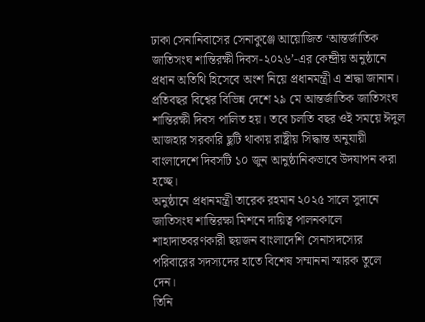ঢাকা সেনানিবাসের সেনাকুঞ্জে আয়োজিত ‘আন্তর্জাতিক জাতিসংঘ শান্তিরক্ষী দিবস-২০২৬’-এর কেন্দ্রীয় অনুষ্ঠানে প্রধান অতিথি হিসেবে অংশ নিয়ে প্রধানমন্ত্রী এ শ্রদ্ধা জানান।
প্রতিবছর বিশ্বের বিভিন্ন দেশে ২৯ মে আন্তর্জাতিক জাতিসংঘ শান্তিরক্ষী দিবস পালিত হয়। তবে চলতি বছর ওই সময়ে ঈদুল আজহার সরকারি ছুটি থাকায় রাষ্ট্রীয় সিদ্ধান্ত অনুযায়ী বাংলাদেশে দিবসটি ১০ জুন আনুষ্ঠানিকভাবে উদযাপন করা হচ্ছে।
অনুষ্ঠানে প্রধানমন্ত্রী তারেক রহমান ২০২৫ সালে সুদানে জাতিসংঘ শান্তিরক্ষা মিশনে দায়িত্ব পালনকালে শাহাদাতবরণকারী ছয়জন বাংলাদেশি সেনাসদস্যের পরিবারের সদস্যদের হাতে বিশেষ সম্মাননা স্মারক তুলে দেন।
তিনি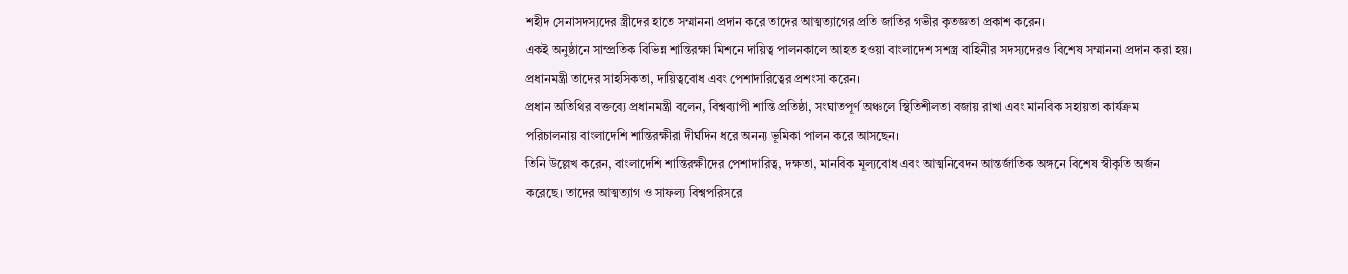শহীদ সেনাসদস্যদের স্ত্রীদের হাতে সম্মাননা প্রদান করে তাদের আত্মত্যাগের প্রতি জাতির গভীর কৃতজ্ঞতা প্রকাশ করেন।
একই অনুষ্ঠানে সাম্প্রতিক বিভিন্ন শান্তিরক্ষা মিশনে দায়িত্ব পালনকালে আহত হওয়া বাংলাদেশ সশস্ত্র বাহিনীর সদস্যদেরও বিশেষ সম্মাননা প্রদান করা হয়। প্রধানমন্ত্রী তাদের সাহসিকতা, দায়িত্ববোধ এবং পেশাদারিত্বের প্রশংসা করেন।
প্রধান অতিথির বক্তব্যে প্রধানমন্ত্রী বলেন, বিশ্বব্যাপী শান্তি প্রতিষ্ঠা, সংঘাতপূর্ণ অঞ্চলে স্থিতিশীলতা বজায় রাখা এবং মানবিক সহায়তা কার্যক্রম পরিচালনায় বাংলাদেশি শান্তিরক্ষীরা দীর্ঘদিন ধরে অনন্য ভূমিকা পালন করে আসছেন।
তিনি উল্লেখ করেন, বাংলাদেশি শান্তিরক্ষীদের পেশাদারিত্ব, দক্ষতা, মানবিক মূল্যবোধ এবং আত্মনিবেদন আন্তর্জাতিক অঙ্গনে বিশেষ স্বীকৃতি অর্জন করেছে। তাদের আত্মত্যাগ ও সাফল্য বিশ্বপরিসরে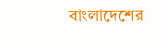বাংলাদেশের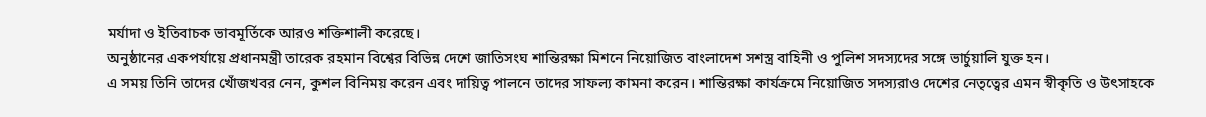মর্যাদা ও ইতিবাচক ভাবমূর্তিকে আরও শক্তিশালী করেছে।
অনুষ্ঠানের একপর্যায়ে প্রধানমন্ত্রী তারেক রহমান বিশ্বের বিভিন্ন দেশে জাতিসংঘ শান্তিরক্ষা মিশনে নিয়োজিত বাংলাদেশ সশস্ত্র বাহিনী ও পুলিশ সদস্যদের সঙ্গে ভার্চুয়ালি যুক্ত হন।
এ সময় তিনি তাদের খোঁজখবর নেন, কুশল বিনিময় করেন এবং দায়িত্ব পালনে তাদের সাফল্য কামনা করেন। শান্তিরক্ষা কার্যক্রমে নিয়োজিত সদস্যরাও দেশের নেতৃত্বের এমন স্বীকৃতি ও উৎসাহকে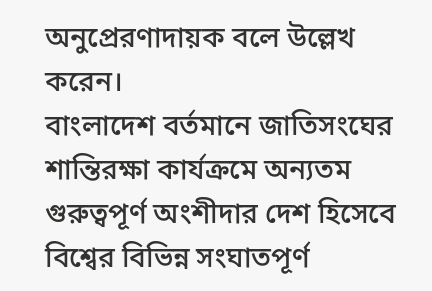অনুপ্রেরণাদায়ক বলে উল্লেখ করেন।
বাংলাদেশ বর্তমানে জাতিসংঘের শান্তিরক্ষা কার্যক্রমে অন্যতম গুরুত্বপূর্ণ অংশীদার দেশ হিসেবে বিশ্বের বিভিন্ন সংঘাতপূর্ণ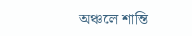অঞ্চলে শান্তি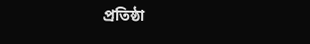প্রতিষ্ঠা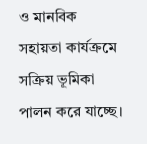ও মানবিক সহায়তা কার্যক্রমে সক্রিয় ভূমিকা পালন করে যাচ্ছে।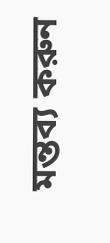মন্তব্য করুন